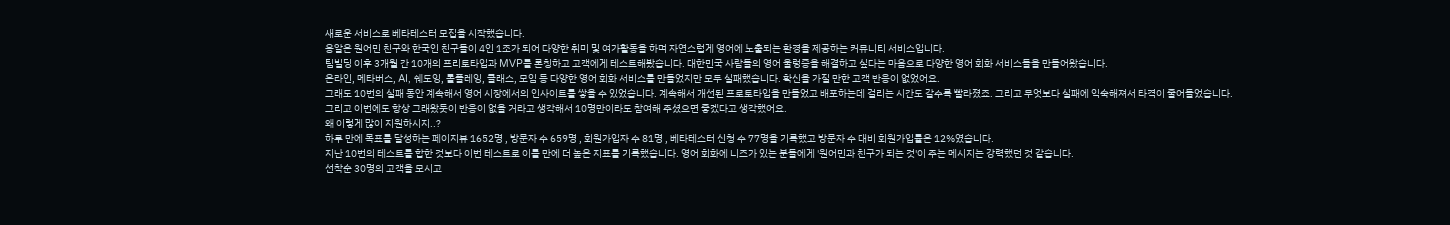새로운 서비스로 베타테스터 모집을 시작했습니다.
옹알은 원어민 친구와 한국인 친구들이 4인 1조가 되어 다양한 취미 및 여가활동을 하며 자연스럽게 영어에 노출되는 환경을 제공하는 커뮤니티 서비스입니다.
팀빌딩 이후 3개월 간 10개의 프리토타입과 MVP를 론칭하고 고객에게 테스트해봤습니다. 대한민국 사람들의 영어 울렁증을 해결하고 싶다는 마음으로 다양한 영어 회화 서비스들을 만들어왔습니다.
온라인, 메타버스, AI, 쉐도잉, 롤플레잉, 클래스, 모임 등 다양한 영어 회화 서비스를 만들었지만 모두 실패했습니다. 확신을 가질 만한 고객 반응이 없었어요.
그래도 10번의 실패 동안 계속해서 영어 시장에서의 인사이트를 쌓을 수 있었습니다. 계속해서 개선된 프로토타입을 만들었고 배포하는데 걸리는 시간도 갈수록 빨라졌죠. 그리고 무엇보다 실패에 익숙해져서 타격이 줄어들었습니다.
그리고 이번에도 항상 그래왔듯이 반응이 없을 거라고 생각해서 10명만이라도 참여해 주셨으면 좋겠다고 생각했어요.
왜 이렇게 많이 지원하시지..?
하루 만에 목표를 달성하는 페이지뷰 1652명 , 방문자 수 659명 , 회원가입자 수 81명 , 베타테스터 신청 수 77명을 기록했고 방문자 수 대비 회원가입률은 12%였습니다.
지난 10번의 테스트를 합한 것보다 이번 테스트로 이틀 만에 더 높은 지표를 기록했습니다. 영어 회화에 니즈가 있는 분들에게 '원어민과 친구가 되는 것'이 주는 메시지는 강력했던 것 같습니다.
선착순 30명의 고객을 모시고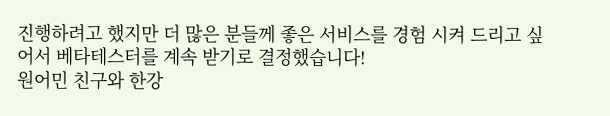진행하려고 했지만 더 많은 분들께 좋은 서비스를 경험 시켜 드리고 싶어서 베타테스터를 계속 받기로 결정했습니다!
원어민 친구와 한강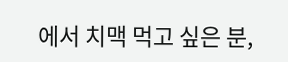에서 치맥 먹고 싶은 분,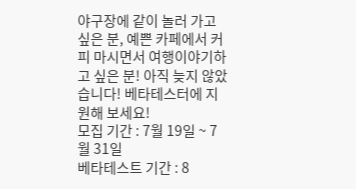야구장에 같이 놀러 가고 싶은 분, 예쁜 카페에서 커피 마시면서 여행이야기하고 싶은 분! 아직 늦지 않았습니다! 베타테스터에 지원해 보세요!
모집 기간 : 7월 19일 ~ 7월 31일
베타테스트 기간 : 8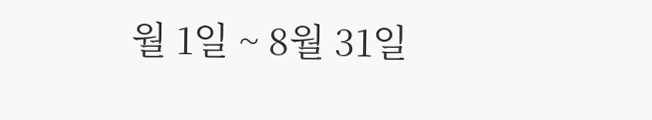월 1일 ~ 8월 31일